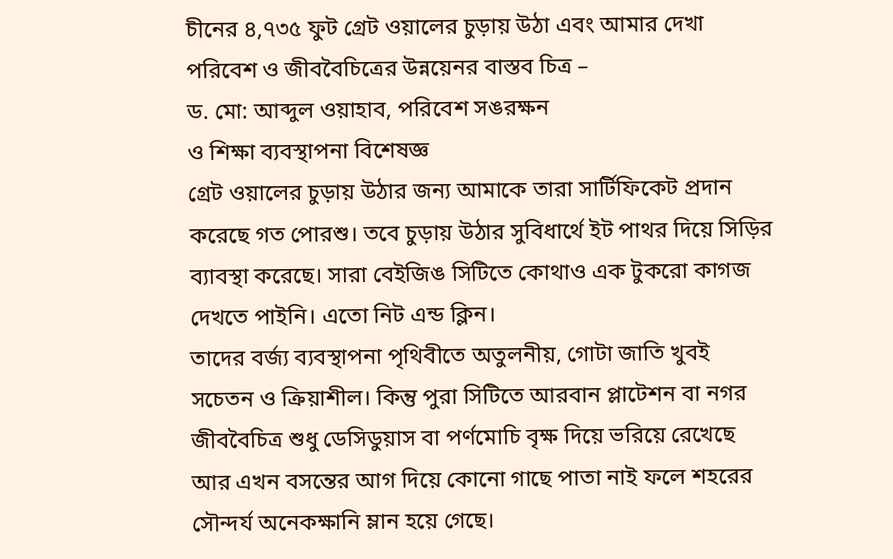চীনের ৪,৭৩৫ ফুট গ্রেট ওয়ালের চুড়ায় উঠা এবং আমার দেখা পরিবেশ ও জীববৈচিত্রের উন্নয়েনর বাস্তব চিত্র –
ড. মো: আব্দুল ওয়াহাব, পরিবেশ সঙরক্ষন
ও শিক্ষা ব্যবস্থাপনা বিশেষজ্ঞ
গ্রেট ওয়ালের চুড়ায় উঠার জন্য আমাকে তারা সার্টিফিকেট প্রদান করেছে গত পোরশু। তবে চুড়ায় উঠার সুবিধার্থে ইট পাথর দিয়ে সিড়ির ব্যাবস্থা করেছে। সারা বেইজিঙ সিটিতে কোথাও এক টুকরো কাগজ দেখতে পাইনি। এতো নিট এন্ড ক্লিন।
তাদের বর্জ্য ব্যবস্থাপনা পৃথিবীতে অতুলনীয়, গোটা জাতি খুবই সচেতন ও ক্রিয়াশীল। কিন্তু পুরা সিটিতে আরবান প্লাটেশন বা নগর জীববৈচিত্র শুধু ডেসিডুয়াস বা পর্ণমোচি বৃক্ষ দিয়ে ভরিয়ে রেখেছে আর এখন বসন্তের আগ দিয়ে কোনো গাছে পাতা নাই ফলে শহরের সৌন্দর্য অনেকক্ষানি ম্লান হয়ে গেছে।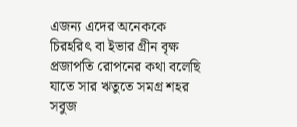এজন্য এদের অনেককে চিরহরিৎ বা ইভার গ্রীন বৃক্ষ প্রজাপতি রোপনের কথা বলেছি যাতে সার ঋতুতে সমগ্র শহর সবুজ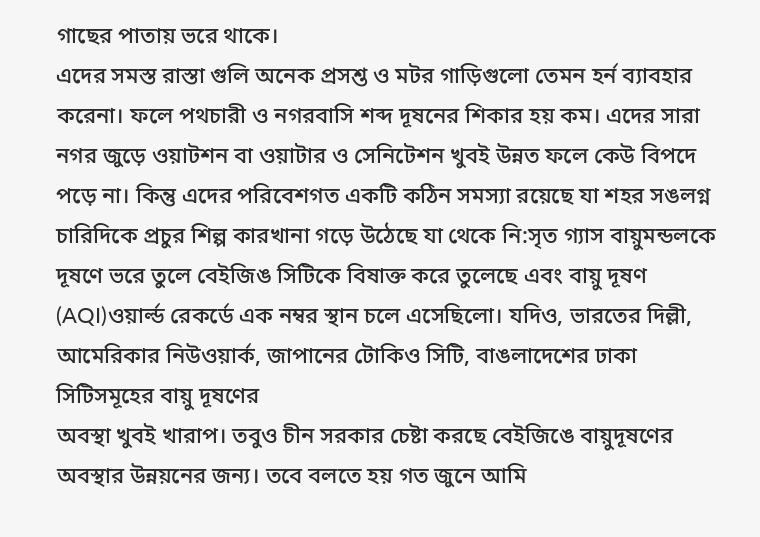গাছের পাতায় ভরে থাকে।
এদের সমস্ত রাস্তা গুলি অনেক প্রসশ্ত ও মটর গাড়িগুলো তেমন হর্ন ব্যাবহার করেনা। ফলে পথচারী ও নগরবাসি শব্দ দূষনের শিকার হয় কম। এদের সারা নগর জুড়ে ওয়াটশন বা ওয়াটার ও সেনিটেশন খুবই উন্নত ফলে কেউ বিপদে পড়ে না। কিন্তু এদের পরিবেশগত একটি কঠিন সমস্যা রয়েছে যা শহর সঙলগ্ন চারিদিকে প্রচুর শিল্প কারখানা গড়ে উঠেছে যা থেকে নি:সৃত গ্যাস বায়ুমন্ডলকে দূষণে ভরে তুলে বেইজিঙ সিটিকে বিষাক্ত করে তুলেছে এবং বায়ু দূষণ (AQI)ওয়ার্ল্ড রেকর্ডে এক নম্বর স্থান চলে এসেছিলো। যদিও, ভারতের দিল্লী, আমেরিকার নিউওয়ার্ক, জাপানের টোকিও সিটি, বাঙলাদেশের ঢাকা সিটিসমূহের বায়ু দূষণের
অবস্থা খুবই খারাপ। তবুও চীন সরকার চেষ্টা করছে বেইজিঙে বায়ুদূষণের অবস্থার উন্নয়নের জন্য। তবে বলতে হয় গত জুনে আমি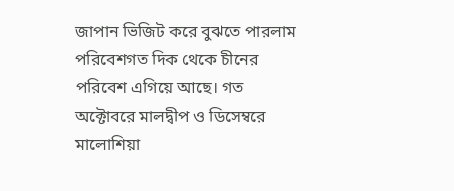জাপান ভিজিট করে বুঝতে পারলাম পরিবেশগত দিক থেকে চীনের পরিবেশ এগিয়ে আছে। গত অক্টোবরে মালদ্বীপ ও ডিসেম্বরে মালোশিয়া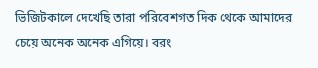ভিজিটকালে দেখেছি তারা পরিবেশগত দিক থেকে আমাদের চেয়ে অনেক অনেক এগিয়ে। বরং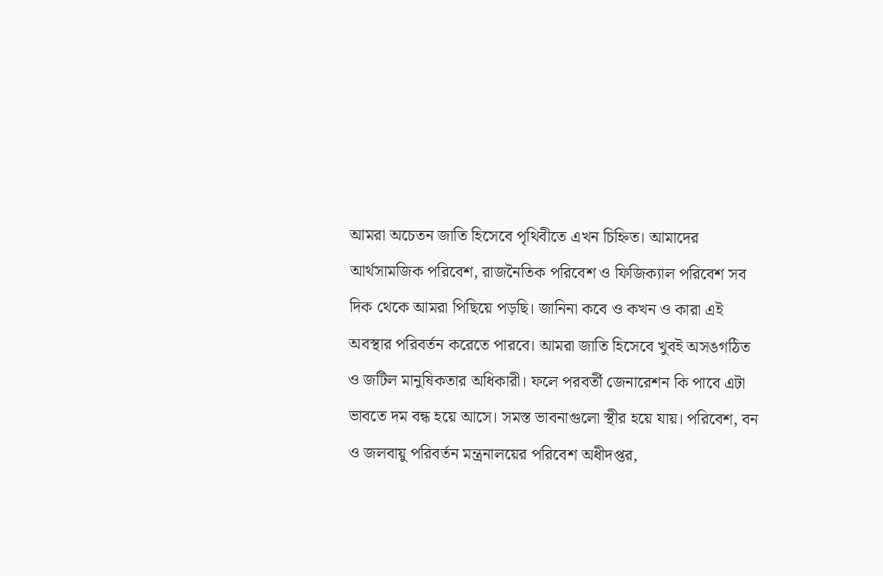আমরা অচেতন জাতি হিসেবে পৃথিবীতে এখন চিহ্নিত। আমাদের আর্থসামজিক পরিবেশ, রাজনৈতিক পরিবেশ ও ফিজিক্যাল পরিবেশ সব দিক থেকে আমরা পিছিয়ে পড়ছি। জানিনা কবে ও কখন ও কারা এই অবস্থার পরিবর্তন করেতে পারবে। আমরা জাতি হিসেবে খুবই অসঙগঠিত ও জটিল মানুষিকতার অধিকারী। ফলে পরবর্তী জেনারেশন কি পাবে এটা ভাবতে দম বন্ধ হয়ে আসে। সমস্ত ভাবনাগুলো স্থীর হয়ে যায়। পরিবেশ, বন ও জলবায়ু পরিবর্তন মন্ত্রনালয়ের পরিবেশ অধীদপ্তর,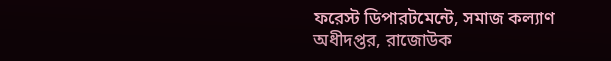ফরেস্ট ডিপারটমেন্টে, সমাজ কল্যাণ অধীদপ্তর, রাজোউক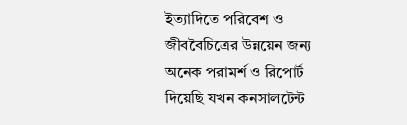ইত্যাদিতে পরিবেশ ও জীববৈচিত্রের উন্নয়েন জন্য অনেক পরামর্শ ও রিপোর্ট দিয়েছি যখন কনসালটেন্ট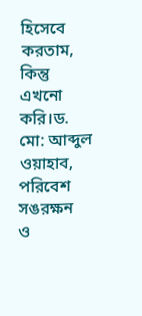হিসেবে করতাম, কিন্তু এখনো করি।ড. মো: আব্দুল ওয়াহাব, পরিবেশ সঙরক্ষন
ও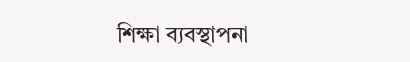শিক্ষা ব্যবস্থাপনা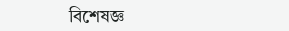বিশেষজ্ঞ